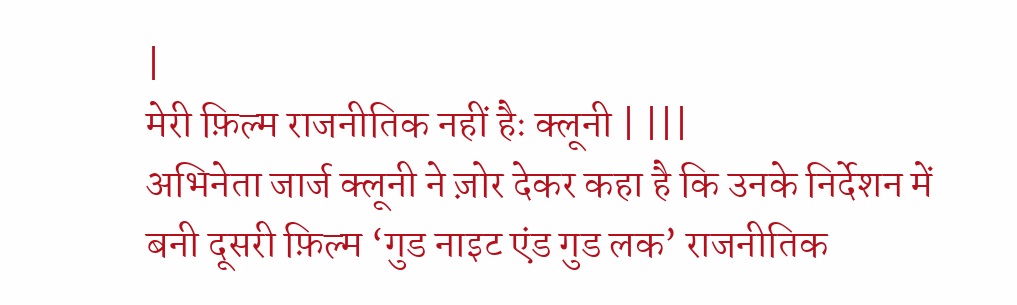|
मेरी फ़िल्म राजनीतिक नहीं हैः क्लूनी | |||
अभिनेता जार्ज क्लूनी ने ज़ोर देकर कहा है कि उनके निर्देशन में बनी दूसरी फ़िल्म ‘गुड नाइट एंड गुड लक’ राजनीतिक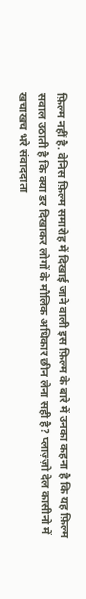फ़िल्म नहीं है. वेनिस फ़िल्म समारोह में दिखाई जाने वाली इस फ़िल्म के बारे में उनका कहना है कि यह फ़िल्म सवाल उठाती है कि क्या डर दिखाकर लोगों के मौलिक अधिकार छीन लेना सही है? प्लाज़्ज़ो देल कासीनो में खचाखच भरे संवाददाता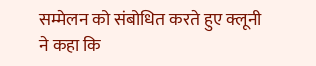सम्मेलन को संबोधित करते हुए क्लूनी ने कहा कि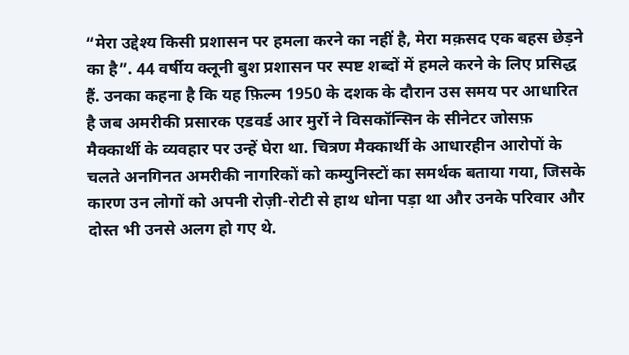“मेरा उद्देश्य किसी प्रशासन पर हमला करने का नहीं है, मेरा मक़सद एक बहस छेड़ने का है”. 44 वर्षीय क्लूनी बुश प्रशासन पर स्पष्ट शब्दों में हमले करने के लिए प्रसिद्ध हैं. उनका कहना है कि यह फ़िल्म 1950 के दशक के दौरान उस समय पर आधारित है जब अमरीकी प्रसारक एडवर्ड आर मुर्रो ने विसकॉन्सिन के सीनेटर जोसफ़ मैक्कार्थी के व्यवहार पर उन्हें घेरा था. चित्रण मैक्कार्थी के आधारहीन आरोपों के चलते अनगिनत अमरीकी नागरिकों को कम्युनिस्टों का समर्थक बताया गया, जिसके कारण उन लोगों को अपनी रोज़ी-रोटी से हाथ धोना पड़ा था और उनके परिवार और दोस्त भी उनसे अलग हो गए थे.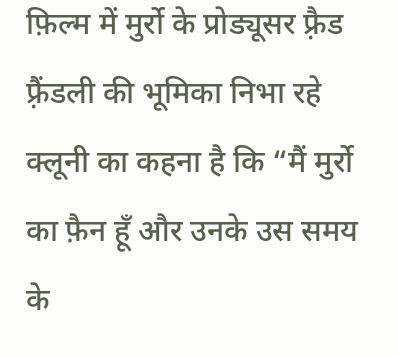फ़िल्म में मुर्रो के प्रोड्यूसर फ़्रैड फ़्रैंडली की भूमिका निभा रहे क्लूनी का कहना है कि “मैं मुर्रो का फ़ैन हूँ और उनके उस समय के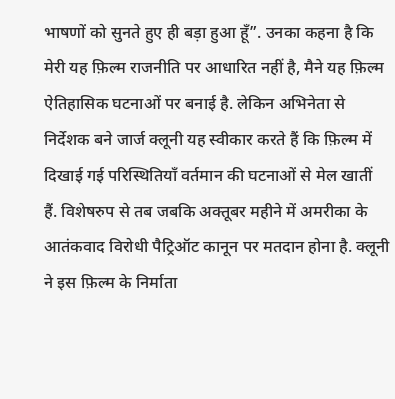भाषणों को सुनते हुए ही बड़ा हुआ हूँ”. उनका कहना है कि मेरी यह फ़िल्म राजनीति पर आधारित नहीं है, मैने यह फ़िल्म ऐतिहासिक घटनाओं पर बनाई है. लेकिन अभिनेता से निर्देशक बने जार्ज क्लूनी यह स्वीकार करते हैं कि फ़िल्म में दिखाई गई परिस्थितियाँ वर्तमान की घटनाओं से मेल खातीं हैं. विशेषरुप से तब जबकि अक्तूबर महीने में अमरीका के आतंकवाद विरोधी पैट्रिऑट कानून पर मतदान होना है. क्लूनी ने इस फ़िल्म के निर्माता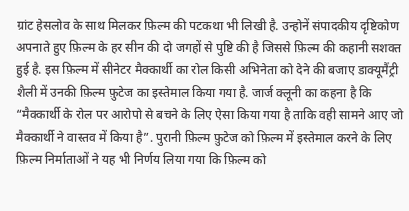ग्रांट हेसलोव के साथ मिलकर फ़िल्म की पटकथा भी लिखी है. उन्होनें संपादकीय दृष्टिकोण अपनाते हुए फ़िल्म के हर सीन की दो जगहों से पुष्टि की है जिससे फ़िल्म की कहानी सशक्त हुई है. इस फ़िल्म में सीनेटर मैक्कार्थी का रोल किसी अभिनेता को देने की बजाए डाक्यूमैंट्री शैली में उनकी फ़िल्म फ़ुटेज का इस्तेमाल किया गया है. जार्ज क्लूनी का कहना है कि “मैक्कार्थी के रोल पर आरोपो से बचने के लिए ऐसा किया गया है ताकि वही सामने आए जो मैक्कार्थी ने वास्तव में किया है”. पुरानी फ़िल्म फ़ुटेज को फ़िल्म में इस्तेमाल करने के लिए फ़िल्म निर्माताओं ने यह भी निर्णय लिया गया कि फ़िल्म को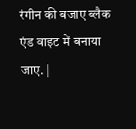रंगीन की बजाए ब्लैक एंड वाइट में बनाया जाए. |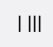| |||